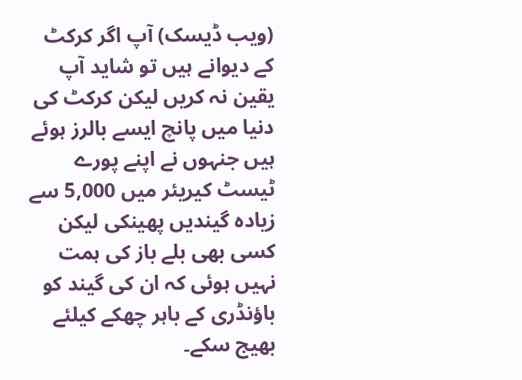(ویب ڈیسک) آپ اگر کرکٹ کے دیوانے ہیں تو شاید آپ یقین نہ کریں لیکن کرکٹ کی دنیا میں پانچ ایسے بالرز ہوئے ہیں جنہوں نے اپنے پورے ٹیسٹ کیریئر میں 5,000 سے زیادہ گیندیں پھینکی لیکن کسی بھی بلے باز کی ہمت نہیں ہوئی کہ ان کی گیند کو باؤنڈری کے باہر چھکے کیلئے بھیج سکے۔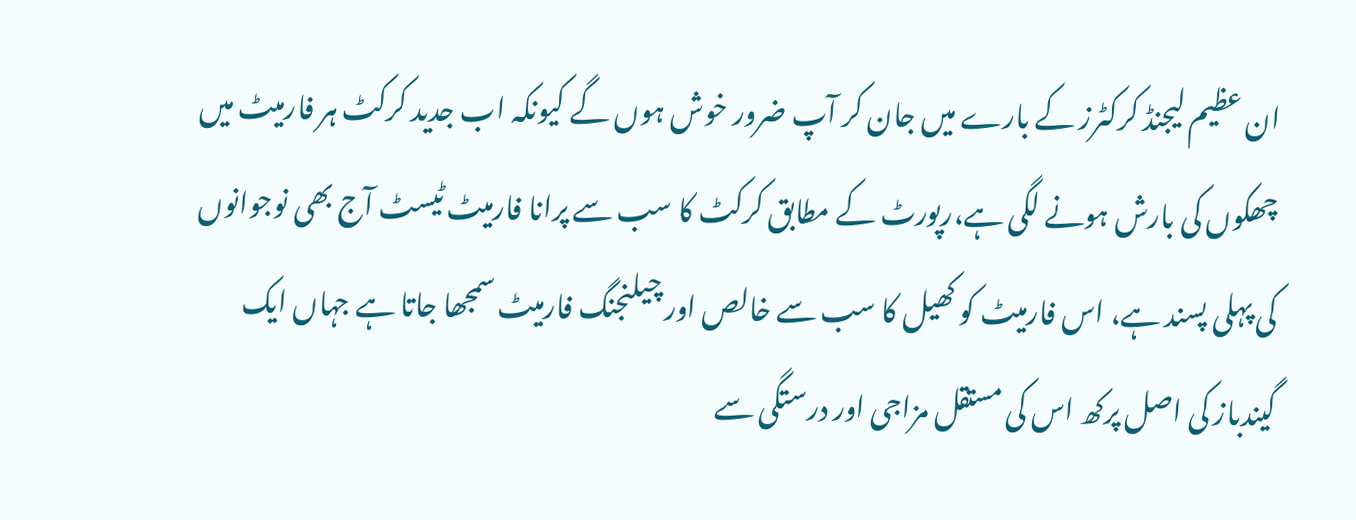ان عظیم لیجنڈ کرکٹرز کے بارے میں جان کر آپ ضرور خوش ہوں گے کیونکہ اب جدید کرکٹ ہر فارمیٹ میں چھکوں کی بارش ہونے لگی ہے،رپورٹ کے مطابق کرکٹ کا سب سے پرانا فارمیٹ ٹیسٹ آج بھی نوجوانوں کی پہلی پسند ہے، اس فارمیٹ کو کھیل کا سب سے خالص اور چیلنجنگ فارمیٹ سمجھا جاتا ہے جہاں ایک گیندباز کی اصل پرکھ اس کی مستقل مزاجی اور درستگی سے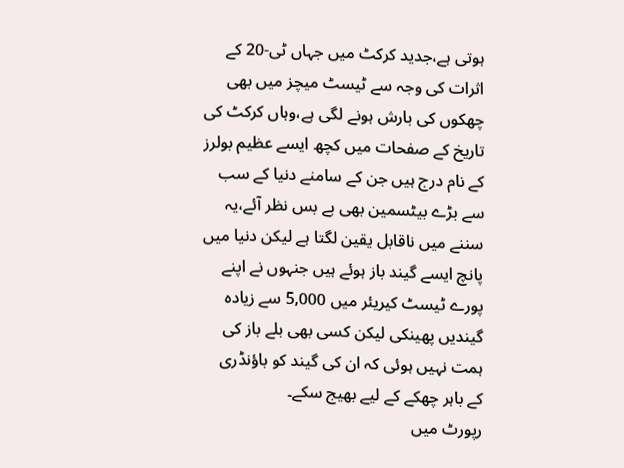ہوتی ہے،جدید کرکٹ میں جہاں ٹی-20 کے اثرات کی وجہ سے ٹیسٹ میچز میں بھی چھکوں کی بارش ہونے لگی ہے،وہاں کرکٹ کی تاریخ کے صفحات میں کچھ ایسے عظیم بولرز کے نام درج ہیں جن کے سامنے دنیا کے سب سے بڑے بیٹسمین بھی بے بس نظر آئے،یہ سننے میں ناقابل یقین لگتا ہے لیکن دنیا میں پانچ ایسے گیند باز ہوئے ہیں جنہوں نے اپنے پورے ٹیسٹ کیریئر میں 5,000 سے زیادہ گیندیں پھینکی لیکن کسی بھی بلے باز کی ہمت نہیں ہوئی کہ ان کی گیند کو باؤنڈری کے باہر چھکے کے لیے بھیج سکے۔
رپورٹ میں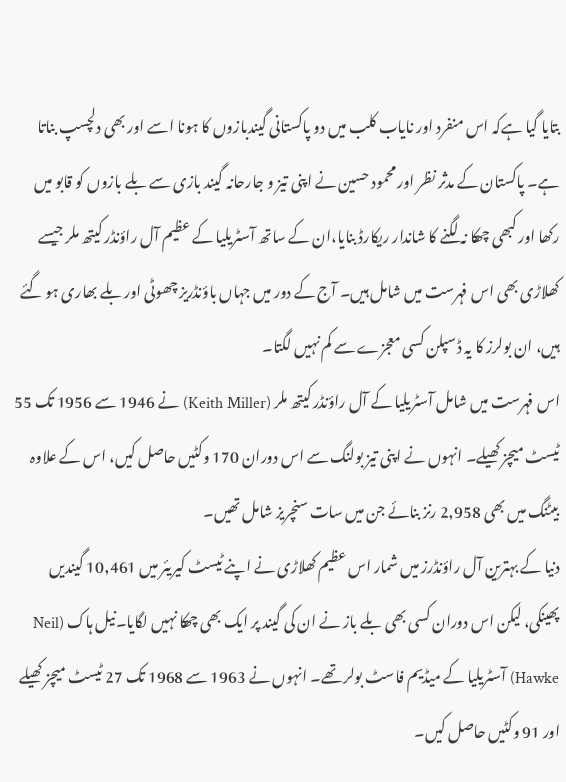بتایا گیا ہےکہ اس منفرد اور نایاب کلب میں دو پاکستانی گیندبازوں کا ہونا اسے اور بھی دلچسپ بناتا ہے۔ پاکستان کے مدثر نظر اور محمود حسین نے اپنی تیز و جارحانہ گیند بازی سے بلے بازوں کو قابو میں رکھا اور کبھی چھکا نہ لگنے کا شاندار ریکارڈ بنایا،ان کے ساتھ آسٹریلیا کے عظیم آل راؤنڈر کیتھ ملر جیسے کھلاڑی بھی اس فہرست میں شامل ہیں۔ آج کے دور میں جہاں باؤنڈریز چھوٹی اور بلے بھاری ہو گئے ہیں، ان بولرز کا یہ ڈسپلن کسی معجزے سے کم نہیں لگتا۔
اس فہرست میں شامل آسٹریلیا کے آل راؤنڈر کیتھ ملر (Keith Miller) نے 1946 سے 1956 تک 55 ٹیسٹ میچز کھیلے۔ انہوں نے اپنی تیز بولنگ سے اس دوران 170 وکٹیں حاصل کیں، اس کے علاوہ بیٹنگ میں بھی 2,958 رنز بنائے جن میں سات سنچریز شامل تھیں۔
دنیا کے بہترین آل راؤنڈرز میں شمار اس عظیم کھلاڑی نے اپنے ٹیسٹ کیریئر میں 10,461 گیندیں پھینکی، لیکن اس دوران کسی بھی بلے باز نے ان کی گیند پر ایک بھی چھکا نہیں لگایا۔نیل ہاک (Neil Hawke) آسٹریلیا کے میڈیم فاسٹ بولر تھے۔ انہوں نے 1963 سے 1968 تک 27 ٹیسٹ میچز کھیلے اور 91 وکٹیں حاصل کیں۔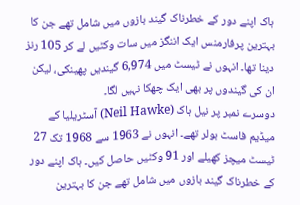ہاک اپنے دور کے خطرناک گیند بازوں میں شامل تھے جن کا بہترین پرفارمنس ایک اننگز میں سات وکٹیں لے کر 105 رنز دینا تھا۔ انہوں نے ٹیسٹ میں 6,974 گیندیں پھینکی، لیکن ان کی گیندوں پر بھی ایک چھکا نہیں لگا۔
دوسرے نمبر پر نیل ہاک (Neil Hawke) آسٹریلیا کے میڈیم فاسٹ بولر تھے۔ انہوں نے 1963 سے 1968 تک 27 ٹیسٹ میچز کھیلے اور 91 وکٹیں حاصل کیں۔ ہاک اپنے دور کے خطرناک گیند بازوں میں شامل تھے جن کا بہترین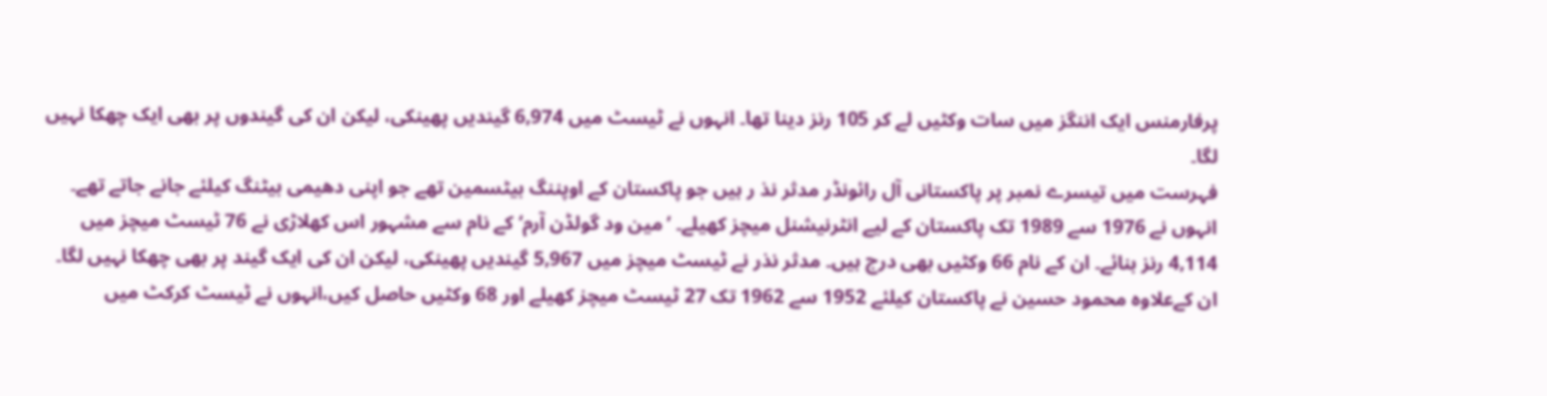پرفارمنس ایک اننگز میں سات وکٹیں لے کر 105 رنز دینا تھا۔ انہوں نے ٹیسٹ میں 6,974 گیندیں پھینکی، لیکن ان کی گیندوں پر بھی ایک چھکا نہیں لگا۔
فہرست میں تیسرے نمبر پر پاکستانی آل رائونڈر مدثر نذ ر ہیں جو پاکستان کے اوپننگ بیٹسمین تھے جو اپنی دھیمی بیٹنگ کیلئے جانے جاتے تھے۔ انہوں نے 1976 سے 1989 تک پاکستان کے لیے انٹرنیشنل میچز کھیلے۔ ’مین ود گولڈن آرم‘ کے نام سے مشہور اس کھلاڑی نے 76 ٹیسٹ میچز میں 4,114 رنز بنائے۔ ان کے نام 66 وکٹیں بھی درج ہیں۔ مدثر نذر نے ٹیسٹ میچز میں 5,967 گیندیں پھینکی، لیکن ان کی ایک گیند پر بھی چھکا نہیں لگا۔ ان کےعلاوہ محمود حسین نے پاکستان کیلئے 1952 سے 1962 تک 27 ٹیسٹ میچز کھیلے اور 68 وکٹیں حاصل کیں،انہوں نے ٹیسٹ کرکٹ میں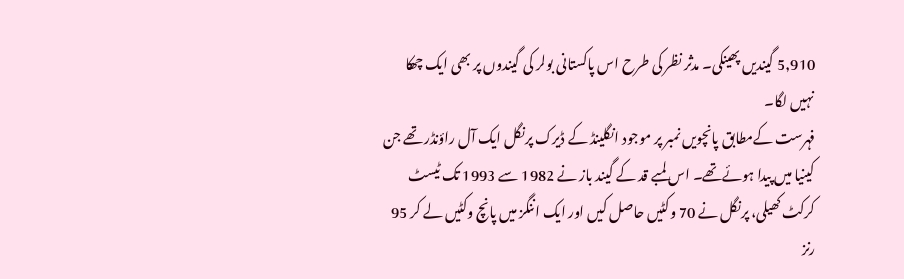5,910 گیندیں پھینکی۔ مدثر نظر کی طرح اس پاکستانی بولر کی گیندوں پر بھی ایک چھکا نہیں لگا۔
فہرست کےمطابق پانچویں نمبر پر موجود انگلینڈ کے ڈیرک پرنگل ایک آل راؤنڈر تھے جن کینیا میں پیدا ہوئےتھے۔ اس لمبے قد کے گیند باز نے 1982 سے 1993 تک ٹیسٹ کرکٹ کھیلی، پرنگل نے 70 وکٹیں حاصل کیں اور ایک اننگز میں پانچ وکٹیں لے کر 95 رنز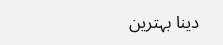دینا بہترین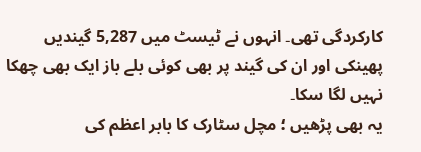کارکردگی تھی۔ انہوں نے ٹیسٹ میں 5,287 گیندیں پھینکی اور ان کی گیند پر بھی کوئی بلے باز ایک بھی چھکا نہیں لگا سکا۔
یہ بھی پڑھیں ؛ مچل سٹارک کا بابر اعظم کی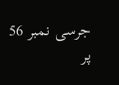جرسی نمبر 56 پر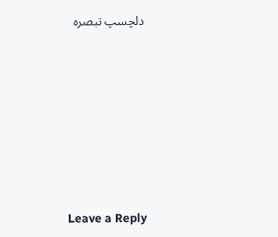دلچسپ تبصرہ












Leave a Reply